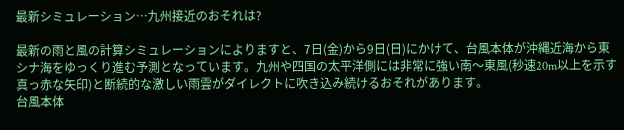最新シミュレーション…九州接近のおそれは?

最新の雨と風の計算シミュレーションによりますと、7日(金)から9日(日)にかけて、台風本体が沖縄近海から東シナ海をゆっくり進む予測となっています。九州や四国の太平洋側には非常に強い南〜東風(秒速20m以上を示す真っ赤な矢印)と断続的な激しい雨雲がダイレクトに吹き込み続けるおそれがあります。
台風本体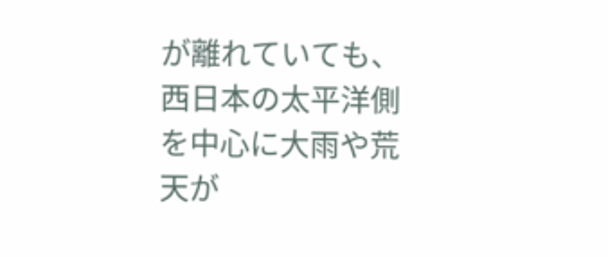が離れていても、西日本の太平洋側を中心に大雨や荒天が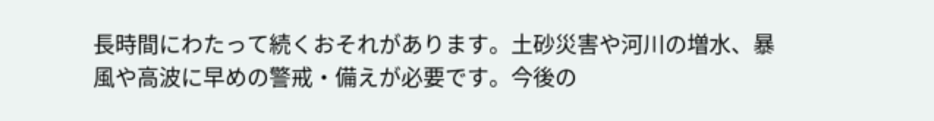長時間にわたって続くおそれがあります。土砂災害や河川の増水、暴風や高波に早めの警戒・備えが必要です。今後の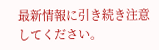最新情報に引き続き注意してください。